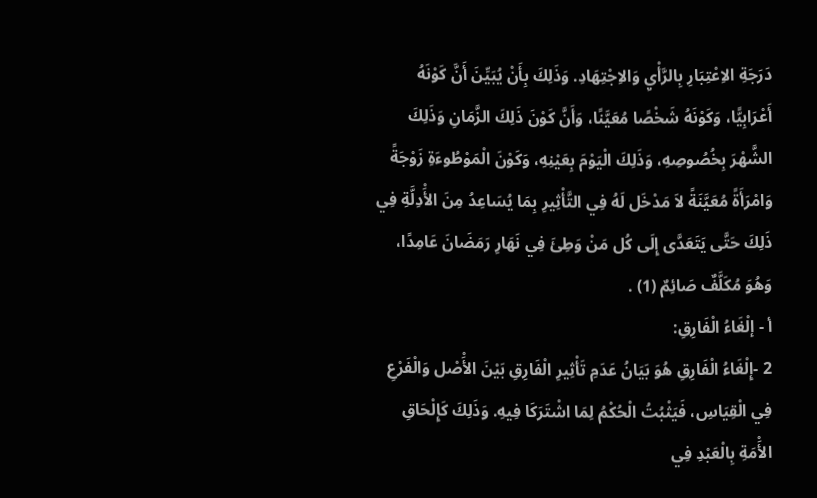دَرَجَةِ الاِعْتِبَارِ بِالرَّأْيِ وَالاِجْتِهَادِ. وَذَلِكَ بِأَنْ يُبَيِّنَ أَنَّ كَوْنَهُ أَعْرَابِيًّا، وَكَوْنَهُ شَخْصًا مُعَيَّنًا، وَأَنَّ كَوْنَ ذَلِكَ الزَّمَانِ وَذَلِكَ الشَّهْرَ بِخُصُوصِهِ، وَذَلِكَ الْيَوْمَ بِعَيْنِهِ، وَكَوْنَ الْمَوْطُوءَةِ زَوْجَةً وَامْرَأَةً مُعَيَّنَةً لاَ مَدْخَل لَهُ فِي التَّأْثِيرِ بِمَا يُسَاعِدُ مِنَ الأَْدِلَّةِ فِي ذَلِكَ حَتَّى يَتَعَدَّى إِلَى كُل مَنْ وَطِئَ فِي نَهَارِ رَمَضَانَ عَامِدًا، وَهُوَ مُكَلَّفٌ صَائِمٌ (1) .
أ - إلْغَاءُ الْفَارِقِ:
2 -إِلْغَاءُ الْفَارِقِ هُوَ بَيَانُ عَدَمِ تَأْثِيرِ الْفَارِقِ بَيْنَ الأَْصْل وَالْفَرْعِ فِي الْقِيَاسِ، فَيَثْبُتُ الْحُكْمُ لِمَا اشْتَرَكَا فِيهِ. وَذَلِكَ كَإِلْحَاقِ الأَْمَةِ بِالْعَبْدِ فِي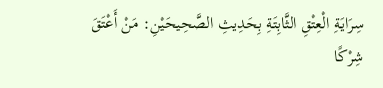سِرَايَةِ الْعِتْقِ الثَّابِتَةِ بِحَدِيثِ الصَّحِيحَيْنِ: مَنْ أَعْتَقَ شِرْكًا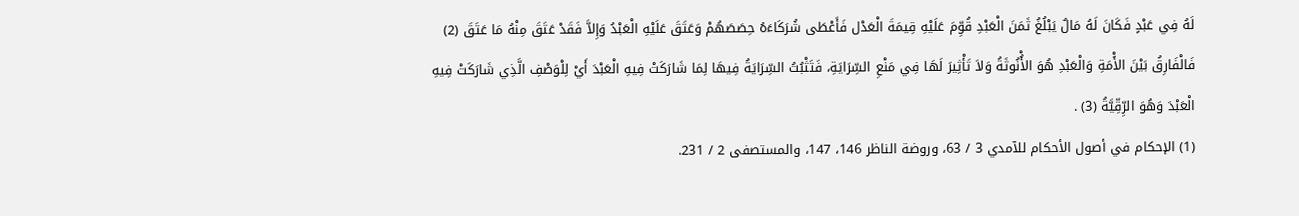لَهُ فِي عَبْدٍ فَكَانَ لَهُ مَالٌ يَبْلُغُ ثَمَنَ الْعَبْدِ قُوِّمَ عَلَيْهِ قِيمَةَ الْعَدْل فَأَعْطَى شُرَكَاءَهُ حِصَصَهُمْ وَعَتَقَ عَلَيْهِ الْعَبْدُ وَإِلاَّ فَقَدْ عَتَقَ مِنْهُ مَا عَتَقَ (2) فَالْفَارِقُ بَيْنَ الأَْمَةِ وَالْعَبْدِ هُوَ الأُْنُوثَةُ وَلاَ تَأْثِيرَ لَهَا فِي مَنْعِ السِّرَايَةِ، فَتَثْبُتُ السِّرَايَةُ فِيهَا لِمَا شَارَكَتْ فِيهِ الْعَبْدَ أَيْ لِلْوَصْفِ الَّذِي شَارَكَتْ فِيهِ الْعَبْدَ وَهُوَ الرِّقِّيَّةُ (3) .
(1) الإحكام في أصول الأحكام للآمدي 3 / 63، وروضة الناظر 146، 147، والمستصفى 2 / 231.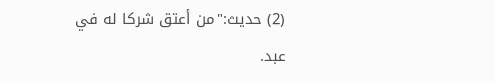(2) حديث:"من أعتق شركا له في عبد.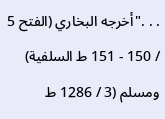. . ."أخرجه البخاري (الفتح 5 / 150 - 151 ط السلفية) ومسلم (3 / 1286 ط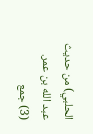الحلبي) من حديث عبد الله بن عمر.
(3) جمع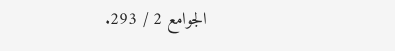الجوامع 2 / 293.